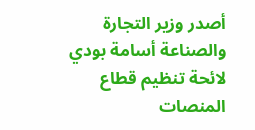أصدر وزير التجارة والصناعة أسامة بودي لائحة تنظيم قطاع المنصات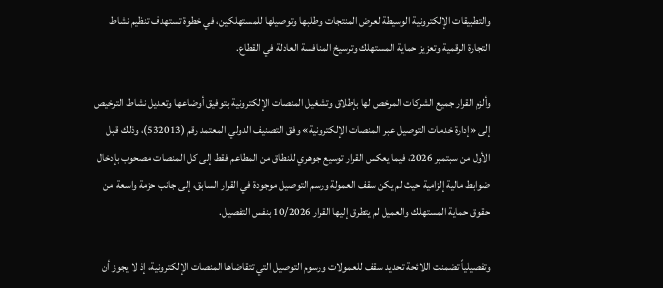والتطبيقات الإلكترونية الوسيطة لعرض المنتجات وطلبها وتوصيلها للمستهلكين، في خطوة تستهدف تنظيم نشاط التجارة الرقمية وتعزيز حماية المستهلك وترسيخ المنافسة العادلة في القطاع.

وألزم القرار جميع الشركات المرخص لها بإطلاق وتشغيل المنصات الإلكترونية بتوفيق أوضاعها وتعديل نشاط الترخيص إلى «إدارة خدمات التوصيل عبر المنصات الإلكترونية» وفق التصنيف الدولي المعتمد رقم (532013)، وذلك قبل الأول من سبتمبر 2026، فيما يعكس القرار توسيع جوهري للنطاق من المطاعم فقط إلى كل المنصات مصحوب بإدخال ضوابط مالية إلزامية حيث لم يكن سقف العمولة ورسم التوصيل موجودة في القرار السابق، إلى جانب حزمة واسعة من حقوق حماية المستهلك والعميل لم يتطرق إليها القرار 10/2026 بنفس التفصيل.

وتفصيلياً تضمنت اللائحة تحديد سقف للعمولات ورسوم التوصيل التي تتقاضاها المنصات الإلكترونية، إذ لا يجوز أن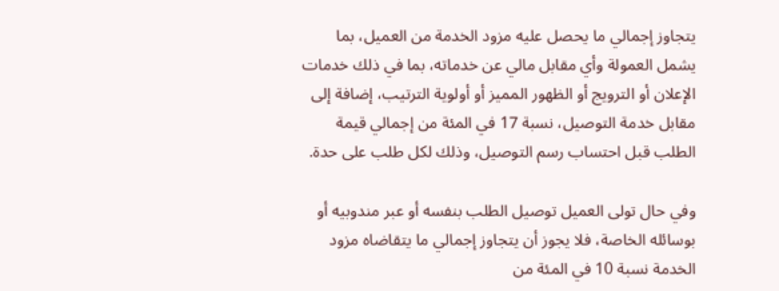يتجاوز إجمالي ما يحصل عليه مزود الخدمة من العميل، بما يشمل العمولة وأي مقابل مالي عن خدماته، بما في ذلك خدمات الإعلان أو الترويج أو الظهور المميز أو أولوية الترتيب، إضافة إلى مقابل خدمة التوصيل، نسبة 17 في المئة من إجمالي قيمة الطلب قبل احتساب رسم التوصيل، وذلك لكل طلب على حدة.

وفي حال تولى العميل توصيل الطلب بنفسه أو عبر مندوبيه أو بوسائله الخاصة، فلا يجوز أن يتجاوز إجمالي ما يتقاضاه مزود الخدمة نسبة 10 في المئة من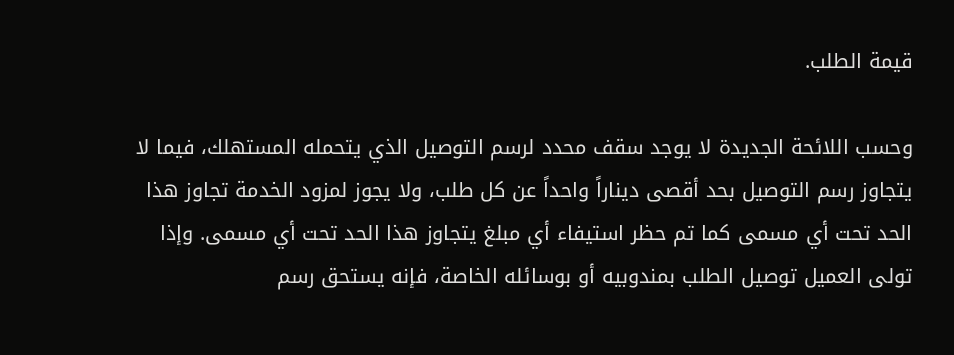قيمة الطلب.

وحسب اللائحة الجديدة لا يوجد سقف محدد لرسم التوصيل الذي يتحمله المستهلك، فيما لا يتجاوز رسم التوصيل بحد أقصى ديناراً واحداً عن كل طلب، ولا يجوز لمزود الخدمة تجاوز هذا الحد تحت أي مسمى كما تم حظر استيفاء أي مبلغ يتجاوز هذا الحد تحت أي مسمى. وإذا تولى العميل توصيل الطلب بمندوبيه أو بوسائله الخاصة، فإنه يستحق رسم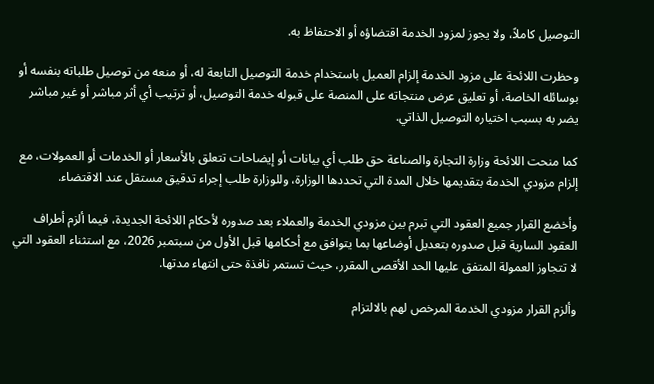التوصيل كاملاً، ولا يجوز لمزود الخدمة اقتضاؤه أو الاحتفاظ به.

وحظرت اللائحة على مزود الخدمة إلزام العميل باستخدام خدمة التوصيل التابعة له، أو منعه من توصيل طلباته بنفسه أو بوسائله الخاصة، أو تعليق عرض منتجاته على المنصة على قبوله خدمة التوصيل، أو ترتيب أي أثر مباشر أو غير مباشر يضر به بسبب اختياره التوصيل الذاتي.

كما منحت اللائحة وزارة التجارة والصناعة حق طلب أي بيانات أو إيضاحات تتعلق بالأسعار أو الخدمات أو العمولات، مع إلزام مزودي الخدمة بتقديمها خلال المدة التي تحددها الوزارة، وللوزارة طلب إجراء تدقيق مستقل عند الاقتضاء.

وأخضع القرار جميع العقود التي تبرم بين مزودي الخدمة والعملاء بعد صدوره لأحكام اللائحة الجديدة، فيما ألزم أطراف العقود السارية قبل صدوره بتعديل أوضاعها بما يتوافق مع أحكامها قبل الأول من سبتمبر 2026، مع استثناء العقود التي لا تتجاوز العمولة المتفق عليها الحد الأقصى المقرر، حيث تستمر نافذة حتى انتهاء مدتها.

وألزم القرار مزودي الخدمة المرخص لهم بالالتزام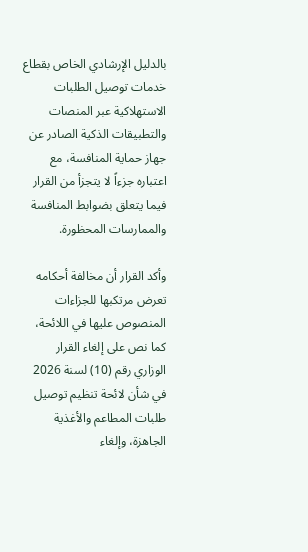بالدليل الإرشادي الخاص بقطاع خدمات توصيل الطلبات الاستهلاكية عبر المنصات والتطبيقات الذكية الصادر عن جهاز حماية المنافسة، مع اعتباره جزءاً لا يتجزأ من القرار فيما يتعلق بضوابط المنافسة والممارسات المحظورة.

وأكد القرار أن مخالفة أحكامه تعرض مرتكبها للجزاءات المنصوص عليها في اللائحة، كما نص على إلغاء القرار الوزاري رقم (10) لسنة 2026 في شأن لائحة تنظيم توصيل طلبات المطاعم والأغذية الجاهزة، وإلغاء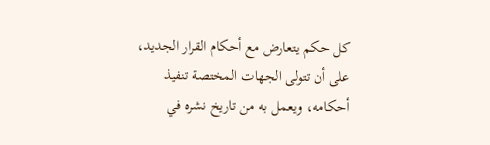كل حكم يتعارض مع أحكام القرار الجديد، على أن تتولى الجهات المختصة تنفيذ أحكامه، ويعمل به من تاريخ نشره في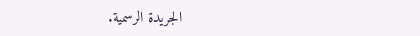الجريدة الرسمية.